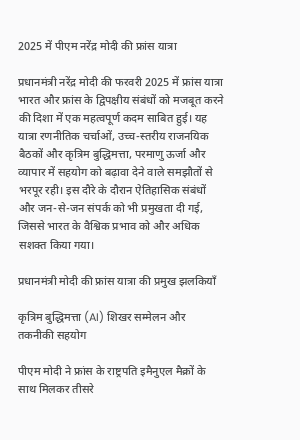2025 में पीएम नरेंद्र मोदी की फ्रांस यात्रा

प्रधानमंत्री नरेंद्र मोदी की फरवरी 2025 में फ्रांस यात्रा भारत और फ्रांस के द्विपक्षीय संबंधों को मजबूत करने की दिशा में एक महत्वपूर्ण कदम साबित हुई। यह यात्रा रणनीतिक चर्चाओं, उच्च-स्तरीय राजनयिक बैठकों और कृत्रिम बुद्धिमत्ता, परमाणु ऊर्जा और व्यापार में सहयोग को बढ़ावा देने वाले समझौतों से भरपूर रही। इस दौरे के दौरान ऐतिहासिक संबंधों और जन-से-जन संपर्क को भी प्रमुखता दी गई, जिससे भारत के वैश्विक प्रभाव को और अधिक सशक्त किया गया।

प्रधानमंत्री मोदी की फ्रांस यात्रा की प्रमुख झलकियाँ

कृत्रिम बुद्धिमत्ता (AI) शिखर सम्मेलन और तकनीकी सहयोग

पीएम मोदी ने फ्रांस के राष्ट्रपति इमैनुएल मैक्रों के साथ मिलकर तीसरे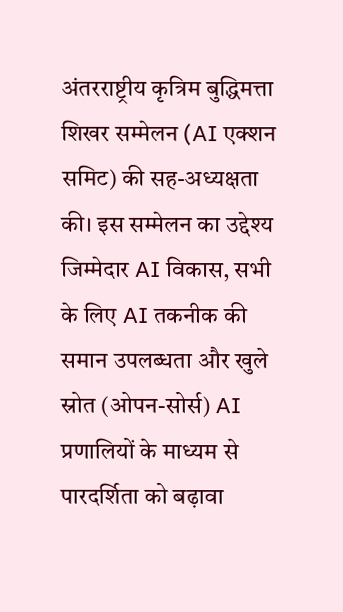अंतरराष्ट्रीय कृत्रिम बुद्धिमत्ता शिखर सम्मेलन (AI एक्शन समिट) की सह-अध्यक्षता की। इस सम्मेलन का उद्देश्य जिम्मेदार AI विकास, सभी के लिए AI तकनीक की समान उपलब्धता और खुले स्रोत (ओपन-सोर्स) AI प्रणालियों के माध्यम से पारदर्शिता को बढ़ावा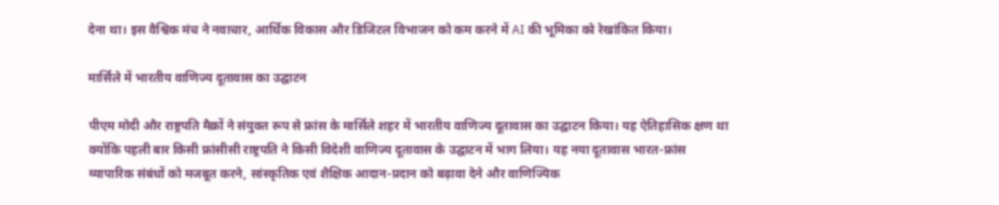देना था। इस वैश्विक मंच ने नवाचार, आर्थिक विकास और डिजिटल विभाजन को कम करने में AI की भूमिका को रेखांकित किया।

मार्सिले में भारतीय वाणिज्य दूतावास का उद्घाटन

पीएम मोदी और राष्ट्रपति मैक्रों ने संयुक्त रूप से फ्रांस के मार्सिले शहर में भारतीय वाणिज्य दूतावास का उद्घाटन किया। यह ऐतिहासिक क्षण था क्योंकि पहली बार किसी फ्रांसीसी राष्ट्रपति ने किसी विदेशी वाणिज्य दूतावास के उद्घाटन में भाग लिया। यह नया दूतावास भारत-फ्रांस व्यापारिक संबंधों को मजबूत करने, सांस्कृतिक एवं शैक्षिक आदान-प्रदान को बढ़ावा देने और वाणिज्यिक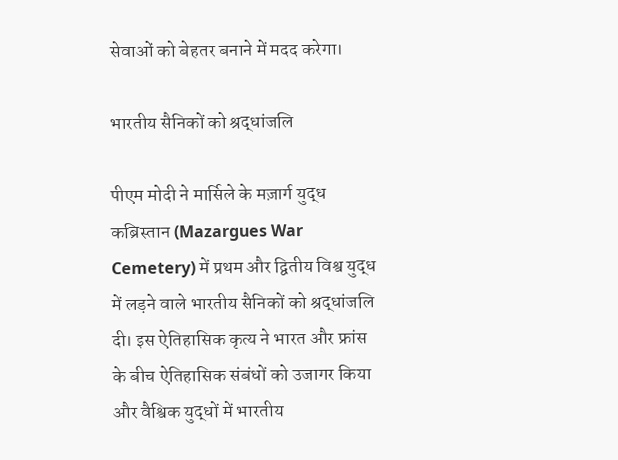सेवाओं को बेहतर बनाने में मदद करेगा।

भारतीय सैनिकों को श्रद्धांजलि

पीएम मोदी ने मार्सिले के मज़ार्ग युद्ध कब्रिस्तान (Mazargues War Cemetery) में प्रथम और द्वितीय विश्व युद्ध में लड़ने वाले भारतीय सैनिकों को श्रद्धांजलि दी। इस ऐतिहासिक कृत्य ने भारत और फ्रांस के बीच ऐतिहासिक संबंधों को उजागर किया और वैश्विक युद्धों में भारतीय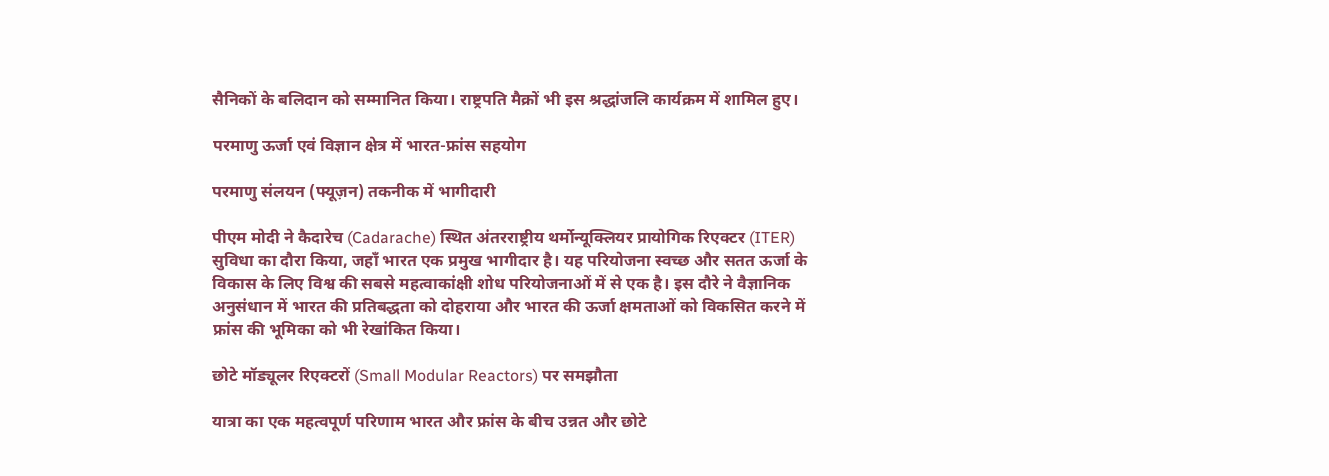सैनिकों के बलिदान को सम्मानित किया। राष्ट्रपति मैक्रों भी इस श्रद्धांजलि कार्यक्रम में शामिल हुए।

परमाणु ऊर्जा एवं विज्ञान क्षेत्र में भारत-फ्रांस सहयोग

परमाणु संलयन (फ्यूज़न) तकनीक में भागीदारी

पीएम मोदी ने कैदारेच (Cadarache) स्थित अंतरराष्ट्रीय थर्मोन्यूक्लियर प्रायोगिक रिएक्टर (ITER) सुविधा का दौरा किया, जहाँ भारत एक प्रमुख भागीदार है। यह परियोजना स्वच्छ और सतत ऊर्जा के विकास के लिए विश्व की सबसे महत्वाकांक्षी शोध परियोजनाओं में से एक है। इस दौरे ने वैज्ञानिक अनुसंधान में भारत की प्रतिबद्धता को दोहराया और भारत की ऊर्जा क्षमताओं को विकसित करने में फ्रांस की भूमिका को भी रेखांकित किया।

छोटे मॉड्यूलर रिएक्टरों (Small Modular Reactors) पर समझौता

यात्रा का एक महत्वपूर्ण परिणाम भारत और फ्रांस के बीच उन्नत और छोटे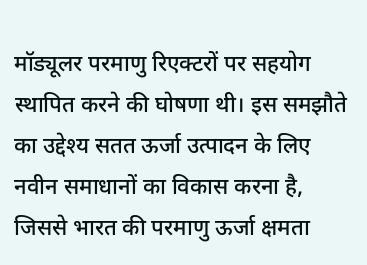मॉड्यूलर परमाणु रिएक्टरों पर सहयोग स्थापित करने की घोषणा थी। इस समझौते का उद्देश्य सतत ऊर्जा उत्पादन के लिए नवीन समाधानों का विकास करना है, जिससे भारत की परमाणु ऊर्जा क्षमता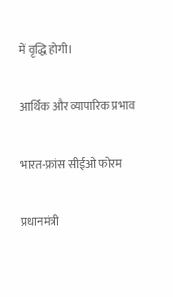में वृद्धि होगी।

आर्थिक और व्यापारिक प्रभाव

भारत-फ्रांस सीईओ फोरम

प्रधानमंत्री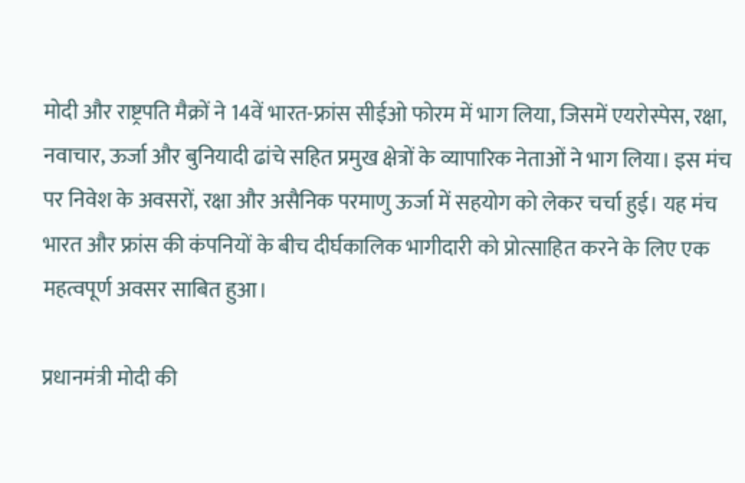मोदी और राष्ट्रपति मैक्रों ने 14वें भारत-फ्रांस सीईओ फोरम में भाग लिया, जिसमें एयरोस्पेस, रक्षा, नवाचार, ऊर्जा और बुनियादी ढांचे सहित प्रमुख क्षेत्रों के व्यापारिक नेताओं ने भाग लिया। इस मंच पर निवेश के अवसरों, रक्षा और असैनिक परमाणु ऊर्जा में सहयोग को लेकर चर्चा हुई। यह मंच भारत और फ्रांस की कंपनियों के बीच दीर्घकालिक भागीदारी को प्रोत्साहित करने के लिए एक महत्वपूर्ण अवसर साबित हुआ।

प्रधानमंत्री मोदी की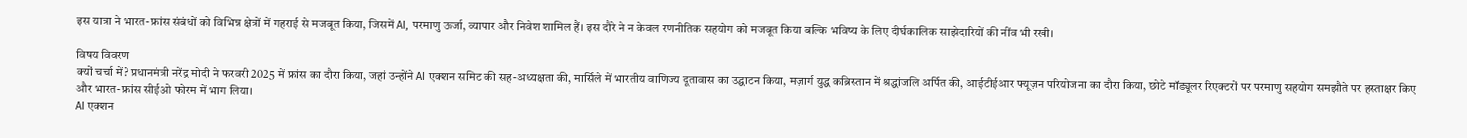इस यात्रा ने भारत-फ्रांस संबंधों को विभिन्न क्षेत्रों में गहराई से मजबूत किया, जिसमें AI, परमाणु ऊर्जा, व्यापार और निवेश शामिल हैं। इस दौरे ने न केवल रणनीतिक सहयोग को मजबूत किया बल्कि भविष्य के लिए दीर्घकालिक साझेदारियों की नींव भी रखी।

विषय विवरण
क्यों चर्चा में? प्रधानमंत्री नरेंद्र मोदी ने फरवरी 2025 में फ्रांस का दौरा किया, जहां उन्होंने AI एक्शन समिट की सह-अध्यक्षता की, मार्सिले में भारतीय वाणिज्य दूतावास का उद्घाटन किया, मज़ार्ग युद्ध कब्रिस्तान में श्रद्धांजलि अर्पित की, आईटीईआर फ्यूज़न परियोजना का दौरा किया, छोटे मॉड्यूलर रिएक्टरों पर परमाणु सहयोग समझौते पर हस्ताक्षर किए और भारत-फ्रांस सीईओ फोरम में भाग लिया।
AI एक्शन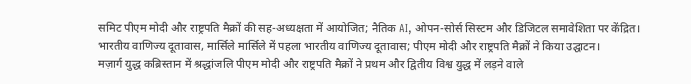समिट पीएम मोदी और राष्ट्रपति मैक्रों की सह-अध्यक्षता में आयोजित; नैतिक AI, ओपन-सोर्स सिस्टम और डिजिटल समावेशिता पर केंद्रित।
भारतीय वाणिज्य दूतावास, मार्सिले मार्सिले में पहला भारतीय वाणिज्य दूतावास; पीएम मोदी और राष्ट्रपति मैक्रों ने किया उद्घाटन।
मज़ार्ग युद्ध कब्रिस्तान में श्रद्धांजलि पीएम मोदी और राष्ट्रपति मैक्रों ने प्रथम और द्वितीय विश्व युद्ध में लड़ने वाले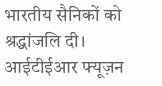भारतीय सैनिकों को श्रद्धांजलि दी।
आईटीईआर फ्यूज़न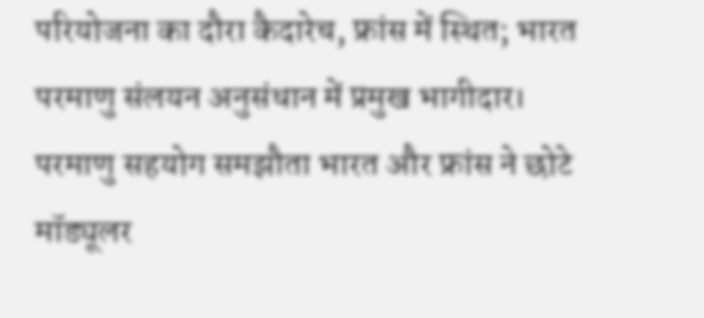परियोजना का दौरा कैदारेच, फ्रांस में स्थित; भारत परमाणु संलयन अनुसंधान में प्रमुख भागीदार।
परमाणु सहयोग समझौता भारत और फ्रांस ने छोटे मॉड्यूलर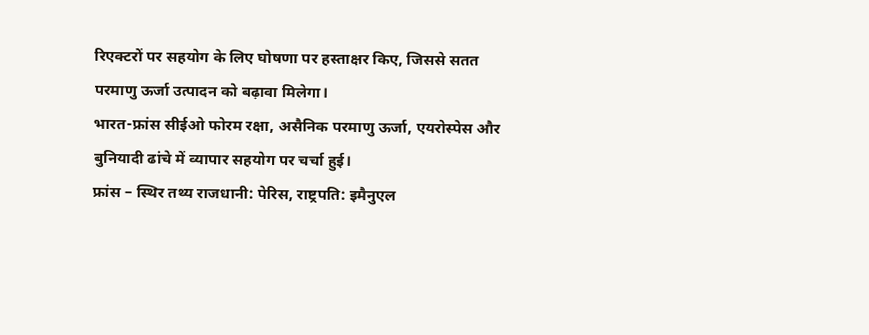रिएक्टरों पर सहयोग के लिए घोषणा पर हस्ताक्षर किए, जिससे सतत परमाणु ऊर्जा उत्पादन को बढ़ावा मिलेगा।
भारत-फ्रांस सीईओ फोरम रक्षा, असैनिक परमाणु ऊर्जा, एयरोस्पेस और बुनियादी ढांचे में व्यापार सहयोग पर चर्चा हुई।
फ्रांस – स्थिर तथ्य राजधानी: पेरिस, राष्ट्रपति: इमैनुएल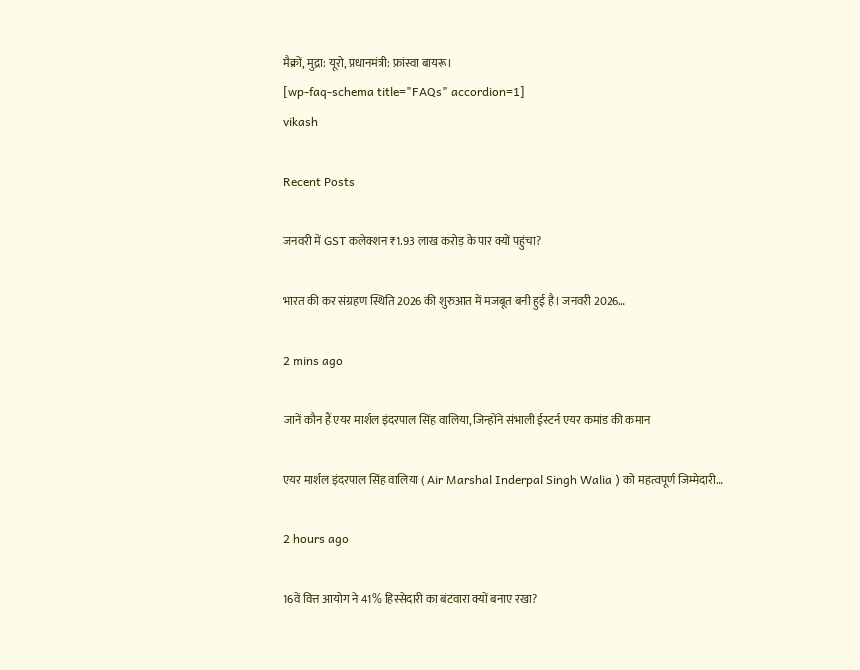मैक्रों, मुद्रा: यूरो, प्रधानमंत्री: फ्रांस्वा बायरू।
[wp-faq-schema title="FAQs" accordion=1]
vikash

Recent Posts

जनवरी में GST कलेक्शन ₹1.93 लाख करोड़ के पार क्यों पहुंचा?

भारत की कर संग्रहण स्थिति 2026 की शुरुआत में मजबूत बनी हुई है। जनवरी 2026…

2 mins ago

जानें कौन हैं एयर मार्शल इंदरपाल सिंह वालिया, जिन्होंने संभाली ईस्टर्न एयर कमांड की कमान

एयर मार्शल इंदरपाल सिंह वालिया ( Air Marshal Inderpal Singh Walia ) को महत्वपूर्ण जिम्मेदारी…

2 hours ago

16वें वित्त आयोग ने 41% हिस्सेदारी का बंटवारा क्यों बनाए रखा?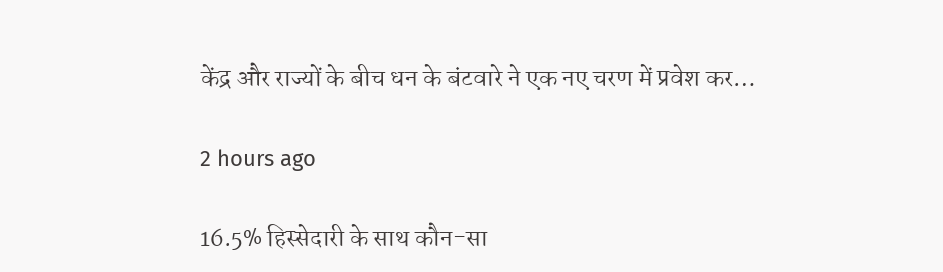केंद्र और राज्यों के बीच धन के बंटवारे ने एक नए चरण में प्रवेश कर…

2 hours ago

16.5% हिस्सेदारी के साथ कौन-सा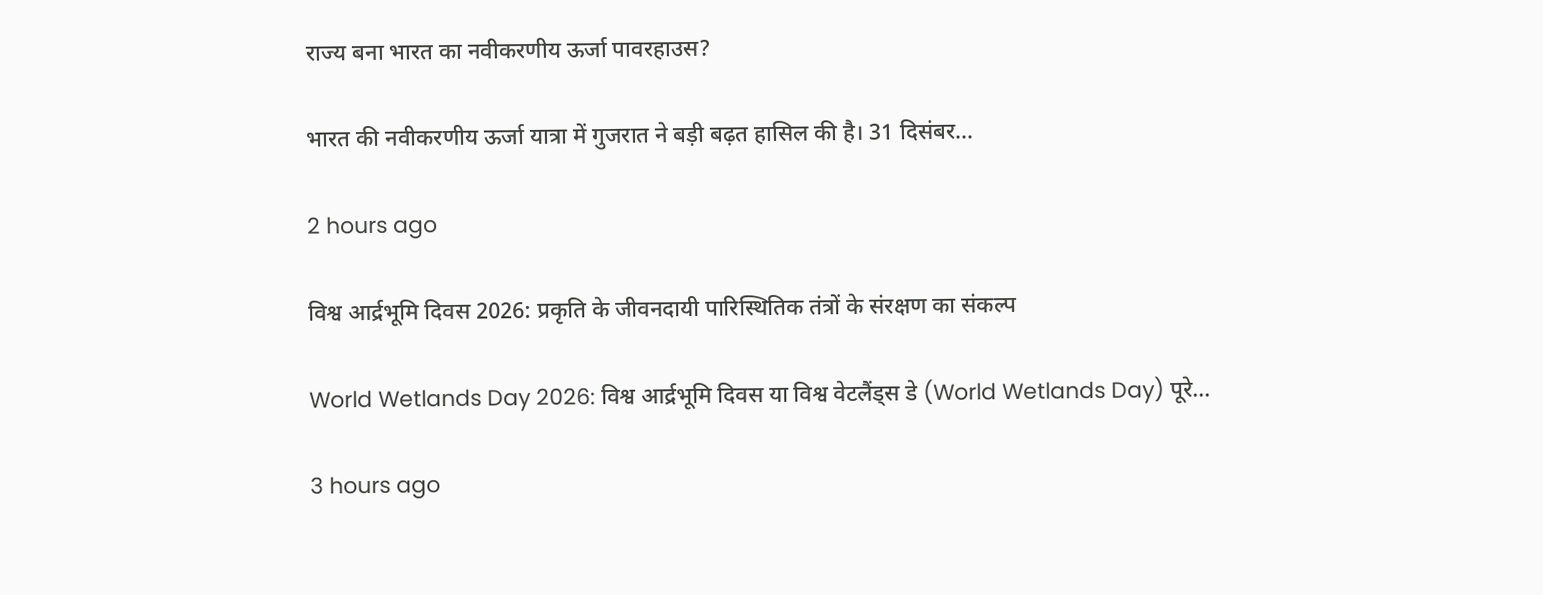राज्य बना भारत का नवीकरणीय ऊर्जा पावरहाउस?

भारत की नवीकरणीय ऊर्जा यात्रा में गुजरात ने बड़ी बढ़त हासिल की है। 31 दिसंबर…

2 hours ago

विश्व आर्द्रभूमि दिवस 2026: प्रकृति के जीवनदायी पारिस्थितिक तंत्रों के संरक्षण का संकल्प

World Wetlands Day 2026: विश्व आर्द्रभूमि दिवस या विश्व वेटलैंड्स डे (World Wetlands Day) पूरे…

3 hours ago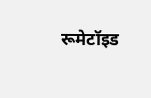रूमेटॉइड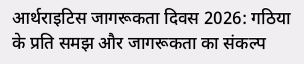आर्थराइटिस जागरूकता दिवस 2026: गठिया के प्रति समझ और जागरूकता का संकल्प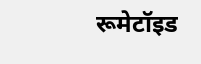रूमेटॉइड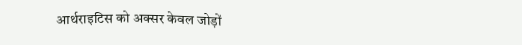आर्थराइटिस को अक्सर केवल जोड़ों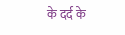के दर्द के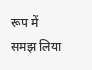रूप में समझ लिया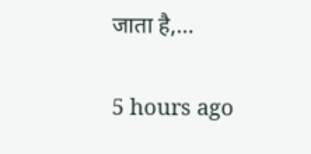जाता है,…

5 hours ago